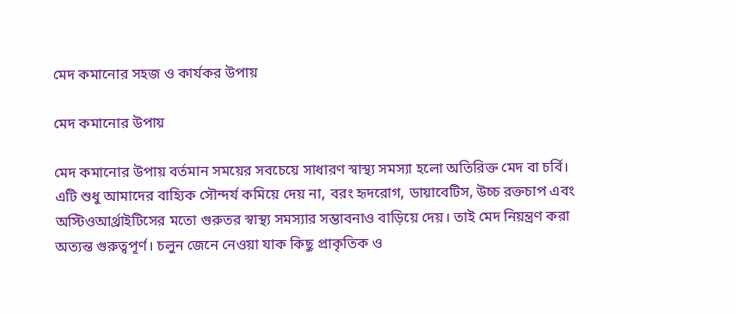মেদ কমানোর সহজ ও কার্যকর উপায়

মেদ কমানোর উপায়

মেদ কমানোর উপায় বর্তমান সময়ের সবচেয়ে সাধারণ স্বাস্থ্য সমস্যা হলো অতিরিক্ত মেদ বা চর্বি। এটি শুধু আমাদের বাহ্যিক সৌন্দর্য কমিয়ে দেয় না, বরং হৃদরোগ, ডায়াবেটিস, উচ্চ রক্তচাপ এবং অস্টিওআর্থ্রাইটিসের মতো গুরুতর স্বাস্থ্য সমস্যার সম্ভাবনাও বাড়িয়ে দেয়। তাই মেদ নিয়ন্ত্রণ করা অত্যন্ত গুরুত্বপূর্ণ। চলুন জেনে নেওয়া যাক কিছু প্রাকৃতিক ও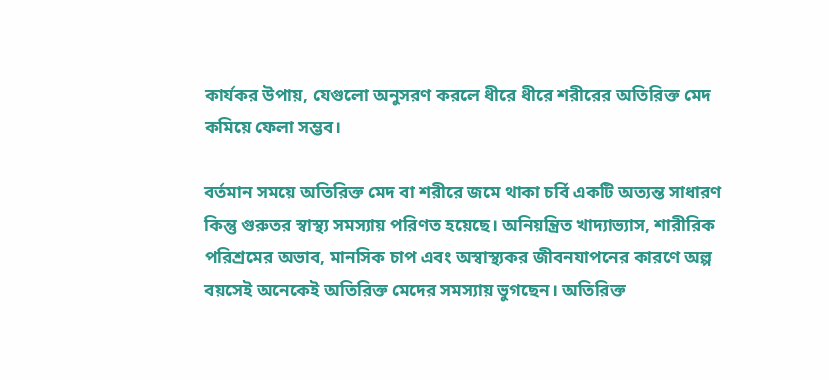কার্যকর উপায়, যেগুলো অনুসরণ করলে ধীরে ধীরে শরীরের অতিরিক্ত মেদ কমিয়ে ফেলা সম্ভব।

বর্তমান সময়ে অতিরিক্ত মেদ বা শরীরে জমে থাকা চর্বি একটি অত্যন্ত সাধারণ কিন্তু গুরুতর স্বাস্থ্য সমস্যায় পরিণত হয়েছে। অনিয়ন্ত্রিত খাদ্যাভ্যাস, শারীরিক পরিশ্রমের অভাব, মানসিক চাপ এবং অস্বাস্থ্যকর জীবনযাপনের কারণে অল্প বয়সেই অনেকেই অতিরিক্ত মেদের সমস্যায় ভুগছেন। অতিরিক্ত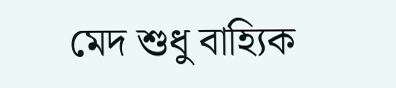মেদ শুধু বাহ্যিক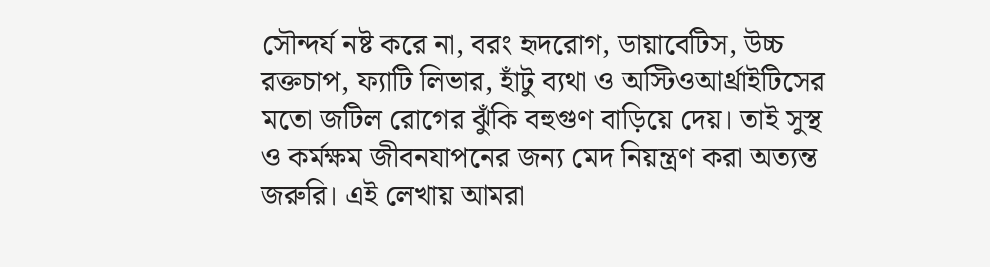সৌন্দর্য নষ্ট করে না, বরং হৃদরোগ, ডায়াবেটিস, উচ্চ রক্তচাপ, ফ্যাটি লিভার, হাঁটু ব্যথা ও অস্টিওআর্থ্রাইটিসের মতো জটিল রোগের ঝুঁকি বহুগুণ বাড়িয়ে দেয়। তাই সুস্থ ও কর্মক্ষম জীবনযাপনের জন্য মেদ নিয়ন্ত্রণ করা অত্যন্ত জরুরি। এই লেখায় আমরা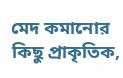মেদ কমানোর কিছু প্রাকৃতিক,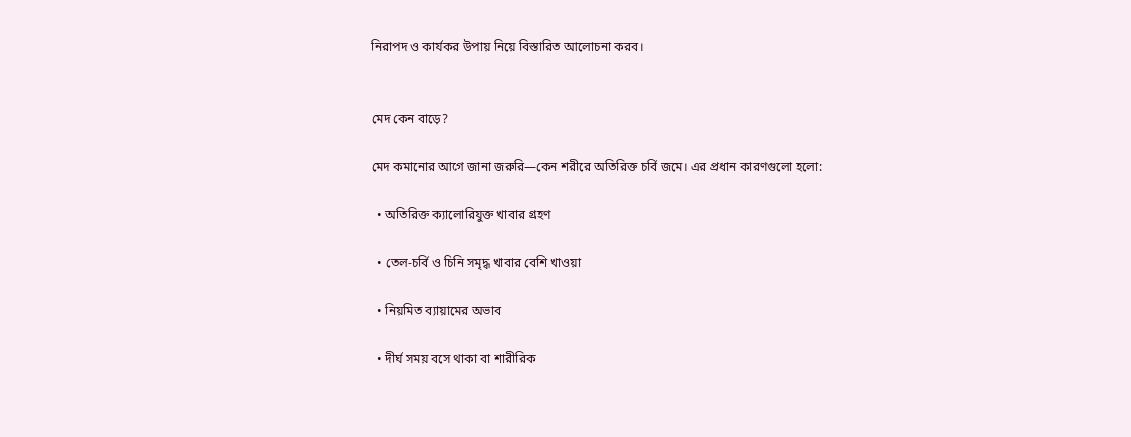নিরাপদ ও কার্যকর উপায় নিয়ে বিস্তারিত আলোচনা করব।


মেদ কেন বাড়ে?

মেদ কমানোর আগে জানা জরুরি—কেন শরীরে অতিরিক্ত চর্বি জমে। এর প্রধান কারণগুলো হলো:

  • অতিরিক্ত ক্যালোরিযুক্ত খাবার গ্রহণ

  • তেল-চর্বি ও চিনি সমৃদ্ধ খাবার বেশি খাওয়া

  • নিয়মিত ব্যায়ামের অভাব

  • দীর্ঘ সময় বসে থাকা বা শারীরিক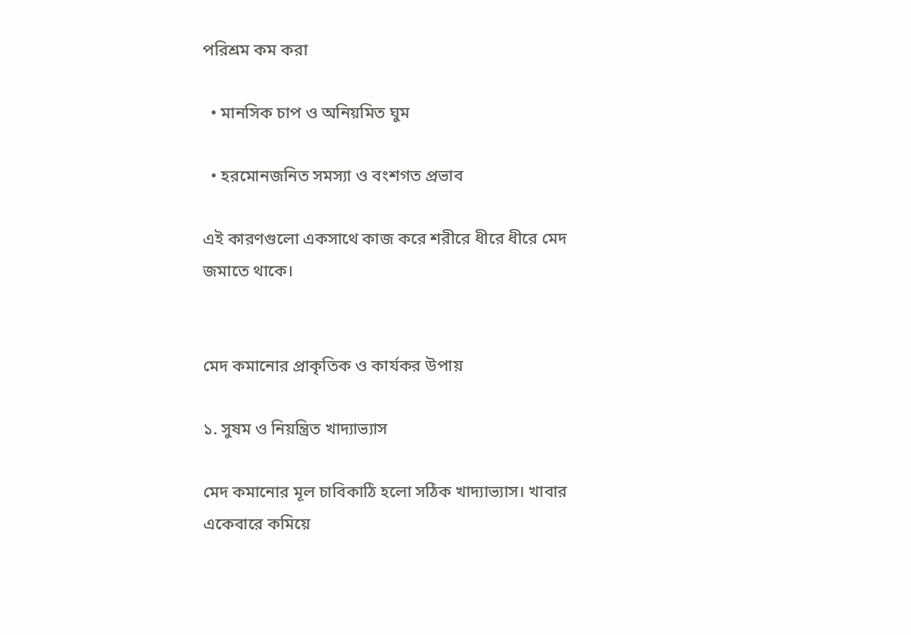পরিশ্রম কম করা

  • মানসিক চাপ ও অনিয়মিত ঘুম

  • হরমোনজনিত সমস্যা ও বংশগত প্রভাব

এই কারণগুলো একসাথে কাজ করে শরীরে ধীরে ধীরে মেদ জমাতে থাকে।


মেদ কমানোর প্রাকৃতিক ও কার্যকর উপায়

১. সুষম ও নিয়ন্ত্রিত খাদ্যাভ্যাস

মেদ কমানোর মূল চাবিকাঠি হলো সঠিক খাদ্যাভ্যাস। খাবার একেবারে কমিয়ে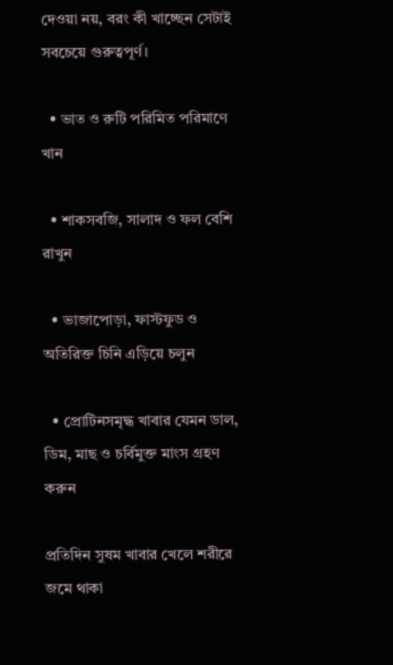দেওয়া নয়, বরং কী খাচ্ছেন সেটাই সবচেয়ে গুরুত্বপূর্ণ।

  • ভাত ও রুটি পরিমিত পরিমাণে খান

  • শাকসবজি, সালাদ ও ফল বেশি রাখুন

  • ভাজাপোড়া, ফাস্টফুড ও অতিরিক্ত চিনি এড়িয়ে চলুন

  • প্রোটিনসমৃদ্ধ খাবার যেমন ডাল, ডিম, মাছ ও চর্বিমুক্ত মাংস গ্রহণ করুন

প্রতিদিন সুষম খাবার খেলে শরীরে জমে থাকা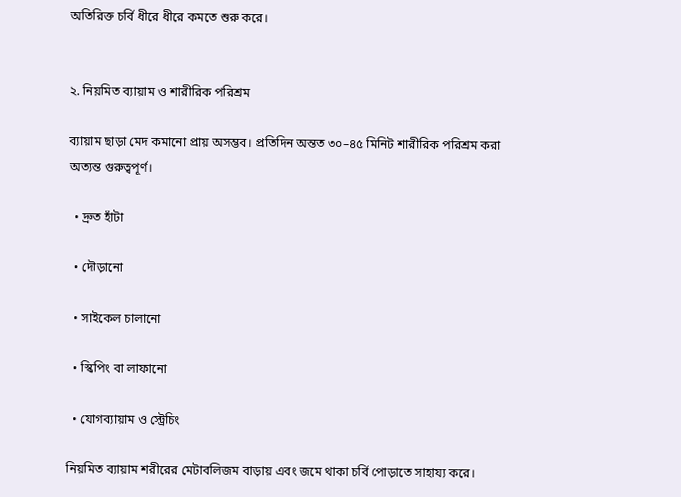অতিরিক্ত চর্বি ধীরে ধীরে কমতে শুরু করে।


২. নিয়মিত ব্যায়াম ও শারীরিক পরিশ্রম

ব্যায়াম ছাড়া মেদ কমানো প্রায় অসম্ভব। প্রতিদিন অন্তত ৩০–৪৫ মিনিট শারীরিক পরিশ্রম করা অত্যন্ত গুরুত্বপূর্ণ।

  • দ্রুত হাঁটা

  • দৌড়ানো

  • সাইকেল চালানো

  • স্কিপিং বা লাফানো

  • যোগব্যায়াম ও স্ট্রেচিং

নিয়মিত ব্যায়াম শরীরের মেটাবলিজম বাড়ায় এবং জমে থাকা চর্বি পোড়াতে সাহায্য করে।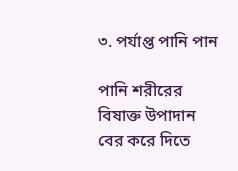৩. পর্যাপ্ত পানি পান

পানি শরীরের বিষাক্ত উপাদান বের করে দিতে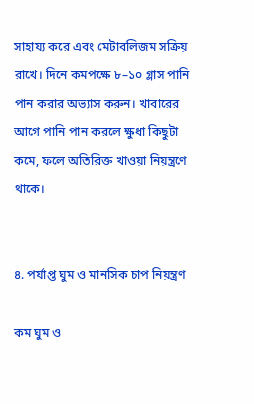সাহায্য করে এবং মেটাবলিজম সক্রিয় রাখে। দিনে কমপক্ষে ৮–১০ গ্লাস পানি পান করার অভ্যাস করুন। খাবারের আগে পানি পান করলে ক্ষুধা কিছুটা কমে, ফলে অতিরিক্ত খাওয়া নিয়ন্ত্রণে থাকে।


৪. পর্যাপ্ত ঘুম ও মানসিক চাপ নিয়ন্ত্রণ

কম ঘুম ও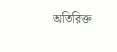অতিরিক্ত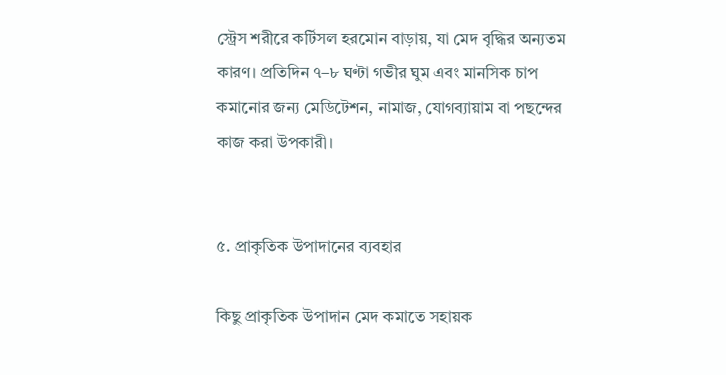স্ট্রেস শরীরে কর্টিসল হরমোন বাড়ায়, যা মেদ বৃদ্ধির অন্যতম কারণ। প্রতিদিন ৭–৮ ঘণ্টা গভীর ঘুম এবং মানসিক চাপ কমানোর জন্য মেডিটেশন, নামাজ, যোগব্যায়াম বা পছন্দের কাজ করা উপকারী।


৫. প্রাকৃতিক উপাদানের ব্যবহার

কিছু প্রাকৃতিক উপাদান মেদ কমাতে সহায়ক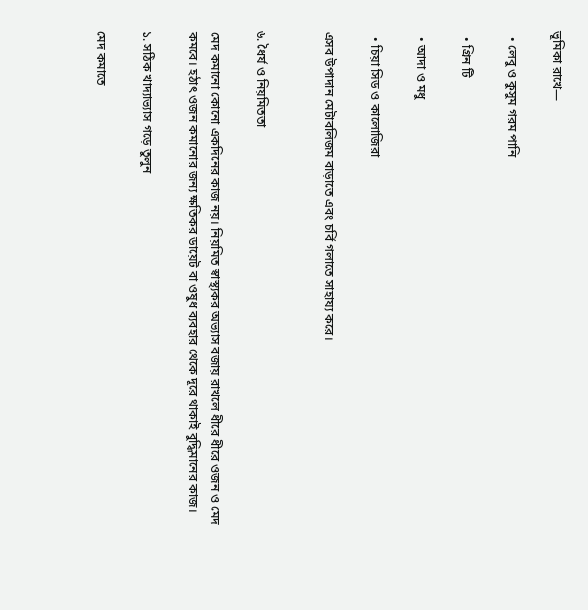ভূমিকা রাখে—

  • লেবু ও কুসুম গরম পানি

  • গ্রিন টি

  • আদা ও মধু

  • চিয়া সিড ও কালোজিরা

এসব উপাদান মেটাবলিজম বাড়াতে এবং চর্বি গলাতে সাহায্য করে।


৬. ধৈর্য ও নিয়মিততা

মেদ কমানো কোনো একদিনের কাজ নয়। নিয়মিত স্বাস্থ্যকর অভ্যাস বজায় রাখলে ধীরে ধীরে ওজন ও মেদ কমবে। হঠাৎ ওজন কমানোর জন্য ক্ষতিকর ডায়েট বা ওষুধ ব্যবহার থেকে দূরে থাকাই বুদ্ধিমানের কাজ।

১. সঠিক খাদ্যাভ্যাস গড়ে তুলুন

মেদ কমাতে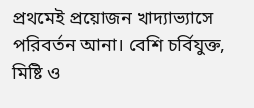প্রথমেই প্রয়োজন খাদ্যাভ্যাসে পরিবর্তন আনা। বেশি চর্বিযুক্ত, মিষ্টি ও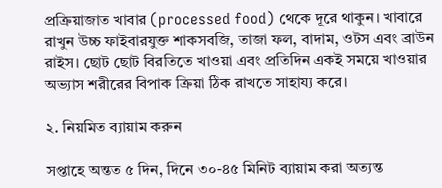প্রক্রিয়াজাত খাবার (processed food) থেকে দূরে থাকুন। খাবারে রাখুন উচ্চ ফাইবারযুক্ত শাকসবজি, তাজা ফল, বাদাম, ওটস এবং ব্রাউন রাইস। ছোট ছোট বিরতিতে খাওয়া এবং প্রতিদিন একই সময়ে খাওয়ার অভ্যাস শরীরের বিপাক ক্রিয়া ঠিক রাখতে সাহায্য করে।

২. নিয়মিত ব্যায়াম করুন

সপ্তাহে অন্তত ৫ দিন, দিনে ৩০-৪৫ মিনিট ব্যায়াম করা অত্যন্ত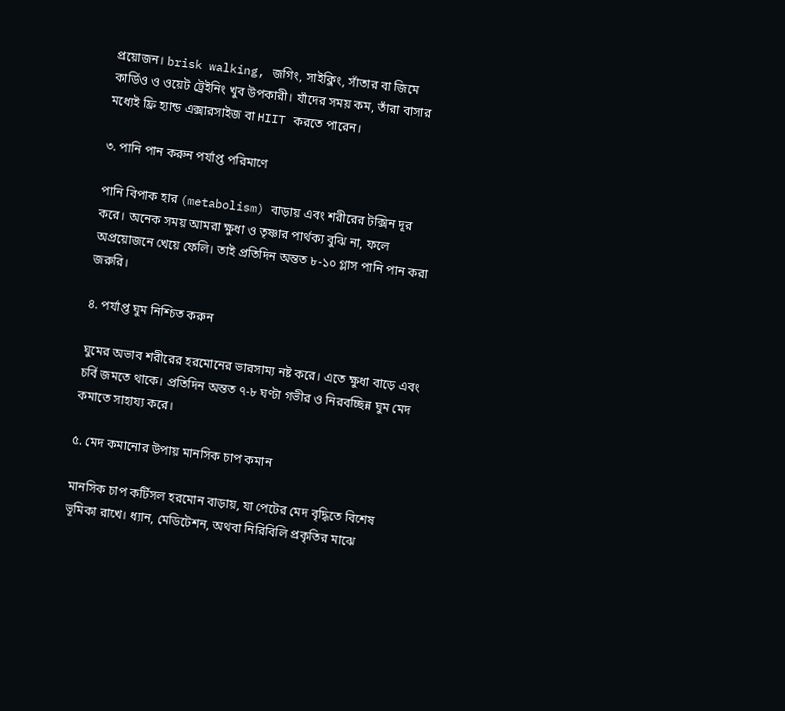প্রয়োজন। brisk walking, জগিং, সাইক্লিং, সাঁতার বা জিমে কার্ডিও ও ওয়েট ট্রেইনিং খুব উপকারী। যাঁদের সময় কম, তাঁরা বাসার মধ্যেই ফ্রি হ্যান্ড এক্সারসাইজ বা HIIT করতে পারেন।

৩. পানি পান করুন পর্যাপ্ত পরিমাণে

পানি বিপাক হার (metabolism) বাড়ায় এবং শরীরের টক্সিন দূর করে। অনেক সময় আমরা ক্ষুধা ও তৃষ্ণার পার্থক্য বুঝি না, ফলে অপ্রয়োজনে খেয়ে ফেলি। তাই প্রতিদিন অন্তত ৮-১০ গ্লাস পানি পান করা জরুরি।

৪. পর্যাপ্ত ঘুম নিশ্চিত করুন

ঘুমের অভাব শরীরের হরমোনের ভারসাম্য নষ্ট করে। এতে ক্ষুধা বাড়ে এবং চর্বি জমতে থাকে। প্রতিদিন অন্তত ৭-৮ ঘণ্টা গভীর ও নিরবচ্ছিন্ন ঘুম মেদ কমাতে সাহায্য করে।

৫. মেদ কমানোর উপায় মানসিক চাপ কমান

মানসিক চাপ কর্টিসল হরমোন বাড়ায়, যা পেটের মেদ বৃদ্ধিতে বিশেষ ভূমিকা রাখে। ধ্যান, মেডিটেশন, অথবা নিরিবিলি প্রকৃতির মাঝে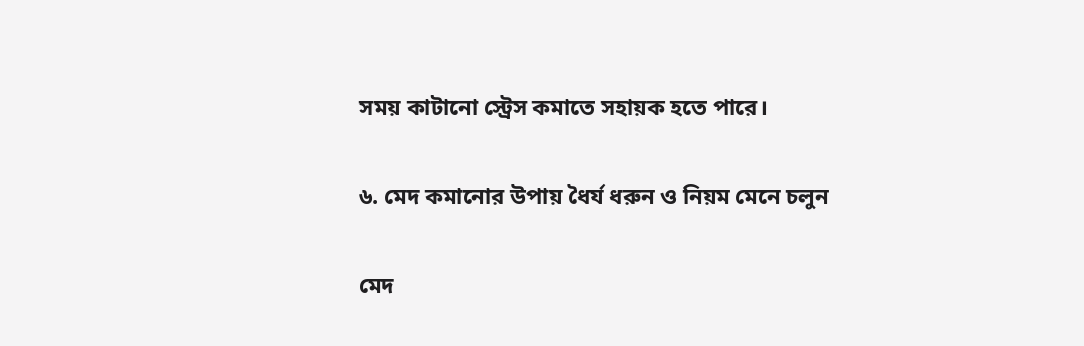সময় কাটানো স্ট্রেস কমাতে সহায়ক হতে পারে।

৬. মেদ কমানোর উপায় ধৈর্য ধরুন ও নিয়ম মেনে চলুন

মেদ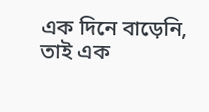এক দিনে বাড়েনি, তাই এক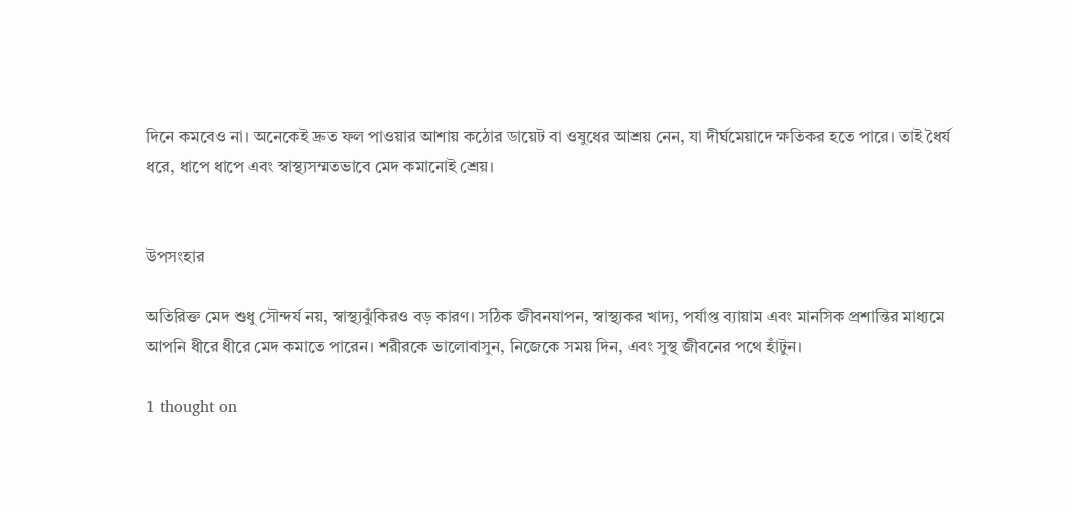দিনে কমবেও না। অনেকেই দ্রুত ফল পাওয়ার আশায় কঠোর ডায়েট বা ওষুধের আশ্রয় নেন, যা দীর্ঘমেয়াদে ক্ষতিকর হতে পারে। তাই ধৈর্য ধরে, ধাপে ধাপে এবং স্বাস্থ্যসম্মতভাবে মেদ কমানোই শ্রেয়।


উপসংহার

অতিরিক্ত মেদ শুধু সৌন্দর্য নয়, স্বাস্থ্যঝুঁকিরও বড় কারণ। সঠিক জীবনযাপন, স্বাস্থ্যকর খাদ্য, পর্যাপ্ত ব্যায়াম এবং মানসিক প্রশান্তির মাধ্যমে আপনি ধীরে ধীরে মেদ কমাতে পারেন। শরীরকে ভালোবাসুন, নিজেকে সময় দিন, এবং সুস্থ জীবনের পথে হাঁটুন।

1 thought on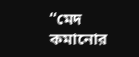“মেদ কমানোর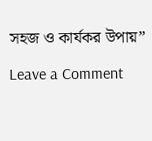সহজ ও কার্যকর উপায়”

Leave a Comment